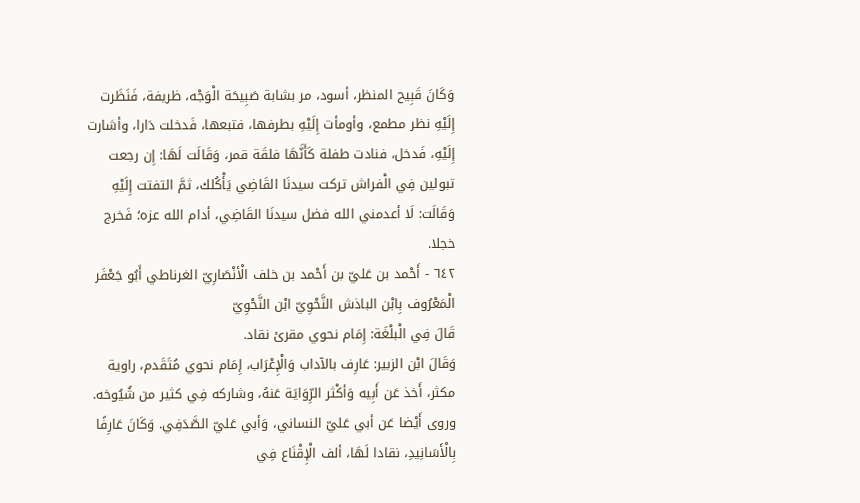وَكَانَ قَبِيح المنظر، أسود، مر بشابة صَبِيحَة الْوَجْه، ظريفة، فَنَظَرت إِلَيْهِ نظر مطمع، وأومأت إِلَيْهِ بطرفها، فتبعها، فَدخلت دَارا، وأشارت إِلَيْهِ، فَدخل، فنادت طفلة كَأَنَّهَا فلقَة قمر، وَقَالَت لَهَا: إِن رجعت تبولين فِي الْفراش تركت سيدنَا القَاضِي يَأْكُلك، ثمَّ التفتت إِلَيْهِ وَقَالَت: لَا أعدمني الله فضل سيدنَا القَاضِي، أدام الله عزه؛ فَخرج خجلا.
٦٤٢ - أَحْمد بن عَليّ بن أَحْمد بن خلف الْأنْصَارِيّ الغرناطي أَبُو جَعْفَر الْمَعْرُوف بِابْن الباذش النَّحْوِيّ ابْن النَّحْوِيّ
قَالَ فِي الْبلْغَة: إِمَام نحوي مقرئ نقاد.
وَقَالَ ابْن الزبير: عَارِف بالآداب وَالْإِعْرَاب، إِمَام نحوي مُتَقَدم، راوية مكثر، أَخذ عَن أَبِيه وَأكْثر الرِّوَايَة عَنهُ، وشاركه فِي كثير من شُيُوخه. وروى أَيْضا عَن أبي عَليّ النساني، وَأبي عَليّ الصَّدَفِي. وَكَانَ عَارِفًا بِالْأَسَانِيدِ، نقادا لَهَا، ألف الْإِقْنَاع فِي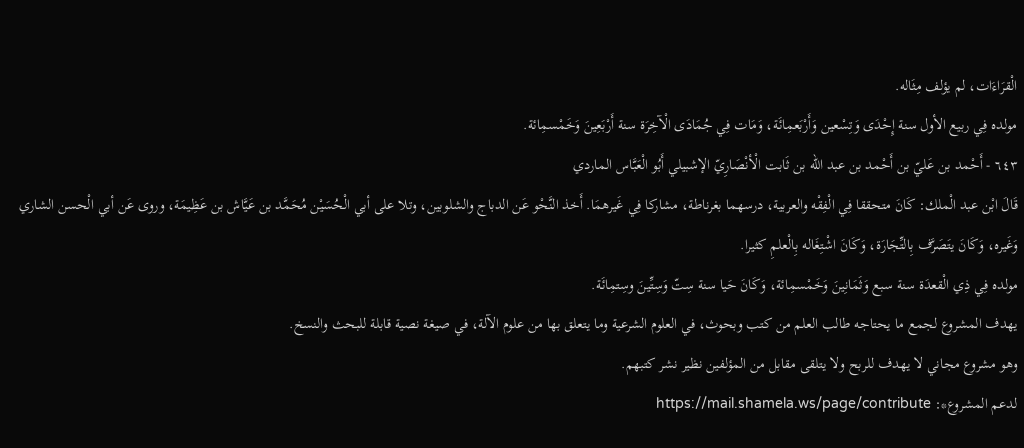الْقرَاءَات، لم يؤلف مِثَاله.
مولده فِي ربيع الأول سنة إِحْدَى وَتِسْعين وَأَرْبَعمِائَة، وَمَات فِي جُمَادَى الْآخِرَة سنة أَرْبَعِينَ وَخَمْسمِائة.
٦٤٣ - أَحْمد بن عَليّ بن أَحْمد بن عبد الله بن ثَابت الْأنْصَارِيّ الإشبيلي أَبُو الْعَبَّاس الماردي
قَالَ ابْن عبد الْملك: كَانَ متحققا فِي الْفِقْه والعربية، درسهما بغرناطة، مشاركا فِي غَيرهمَا. أَخذ النَّحْو عَن الدباج والشلوبين، وتلا على أبي الْحُسَيْن مُحَمَّد بن عَيَّاش بن عَظِيمَة، وروى عَن أبي الْحسن الشاري وَغَيره، وَكَانَ يتَصَرَّف بِالتِّجَارَة، وَكَانَ اشْتِغَاله بِالْعلمِ كثيرا.
مولده فِي ذِي الْقعدَة سنة سبع وَثَمَانِينَ وَخَمْسمِائة، وَكَانَ حَيا سنة سِتّ وَسِتِّينَ وسِتمِائَة.
يهدف المشروع لجمع ما يحتاجه طالب العلم من كتب وبحوث، في العلوم الشرعية وما يتعلق بها من علوم الآلة، في صيغة نصية قابلة للبحث والنسخ.
وهو مشروع مجاني لا يهدف للربح ولا يتلقى مقابل من المؤلفين نظير نشر كتبهم.
لدعم المشروع*: https://mail.shamela.ws/page/contribute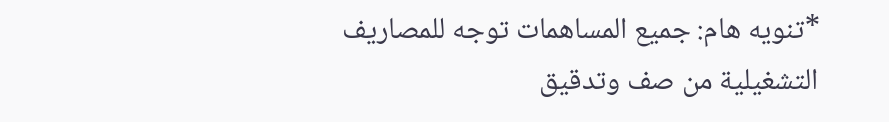*تنويه هام: جميع المساهمات توجه للمصاريف التشغيلية من صف وتدقيق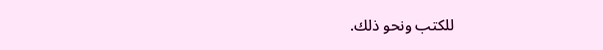للكتب ونحو ذلك.